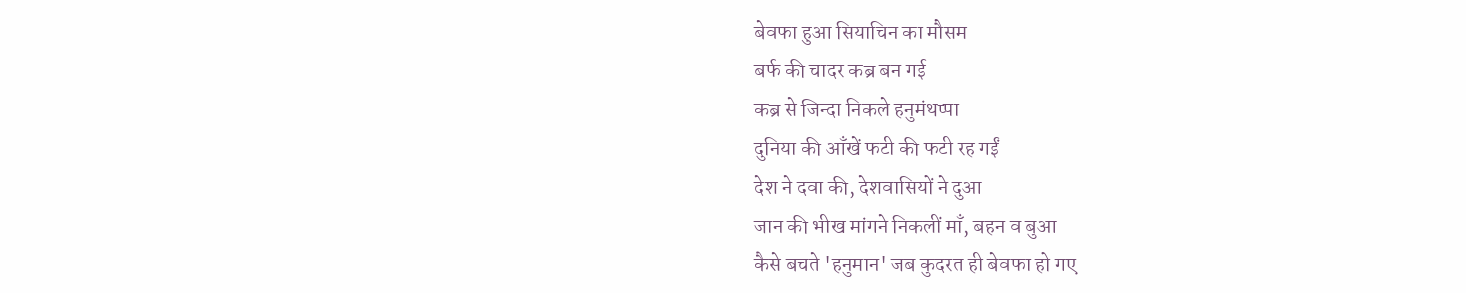बेवफा हुआ सियाचिन का मौसम
बर्फ की चादर कब्र बन गई
कब्र से जिन्दा निकले हनुमंथप्पा
दुनिया की आँखें फटी की फटी रह गईं
देश ने दवा की, देशवासियों ने दुआ
जान की भीख मांगने निकलीं माँ, बहन व बुआ
कैसे बचते 'हनुमान' जब कुदरत ही बेवफा हो गए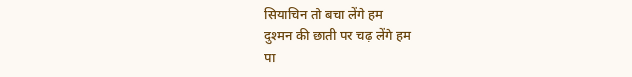सियाचिन तो बचा लेंगे हम
दुश्मन की छाती पर चढ़ लेंगे हम
पा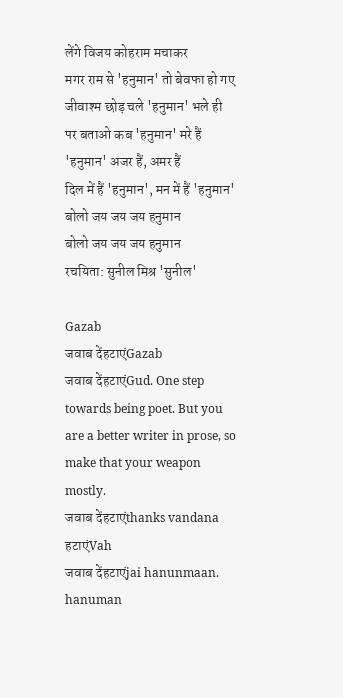लेंगे विजय कोहराम मचाकर
मगर राम से 'हनुमान' तो बेवफा हो गए
जीवाश्म छोड़ चले 'हनुमान' भले ही
पर बताओ कब 'हनुमान' मरे हैं
'हनुमान' अजर हैं, अमर हैं
दिल में हैं 'हनुमान', मन में हैं 'हनुमान'
बोलो जय जय जय हनुमान
बोलो जय जय जय हनुमान
रचयिता: सुनील मिश्र 'सुनील'

Gazab
जवाब देंहटाएंGazab
जवाब देंहटाएंGud. One step towards being poet. But you are a better writer in prose, so make that your weapon mostly.
जवाब देंहटाएंthanks vandana
हटाएंVah
जवाब देंहटाएंjai hanunmaan. hanuman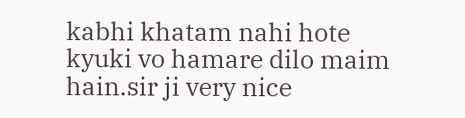kabhi khatam nahi hote kyuki vo hamare dilo maim hain.sir ji very nice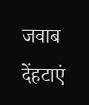जवाब देंहटाएं